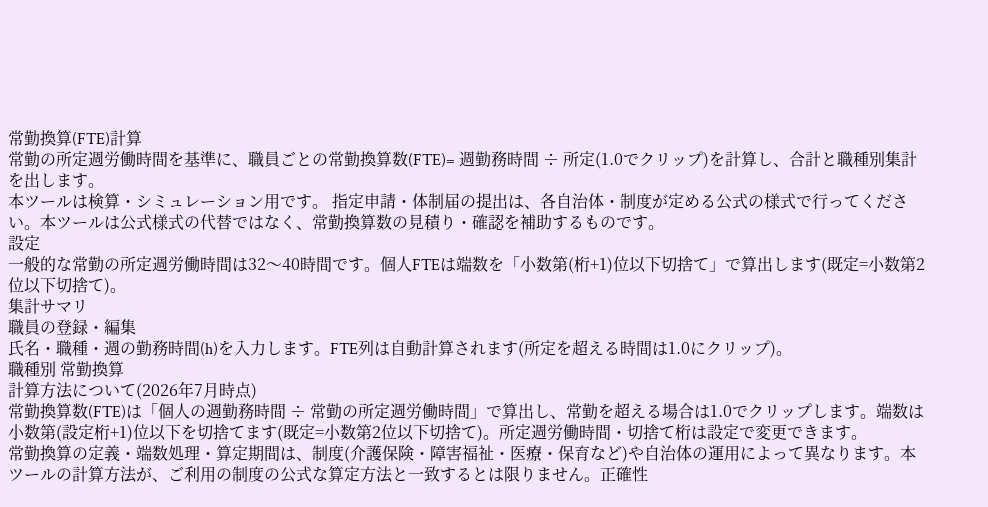常勤換算(FTE)計算
常勤の所定週労働時間を基準に、職員ごとの常勤換算数(FTE)= 週勤務時間 ÷ 所定(1.0でクリップ)を計算し、合計と職種別集計を出します。
本ツールは検算・シミュレーション用です。 指定申請・体制届の提出は、各自治体・制度が定める公式の様式で行ってください。本ツールは公式様式の代替ではなく、常勤換算数の見積り・確認を補助するものです。
設定
一般的な常勤の所定週労働時間は32〜40時間です。個人FTEは端数を「小数第(桁+1)位以下切捨て」で算出します(既定=小数第2位以下切捨て)。
集計サマリ
職員の登録・編集
氏名・職種・週の勤務時間(h)を入力します。FTE列は自動計算されます(所定を超える時間は1.0にクリップ)。
職種別 常勤換算
計算方法について(2026年7月時点)
常勤換算数(FTE)は「個人の週勤務時間 ÷ 常勤の所定週労働時間」で算出し、常勤を超える場合は1.0でクリップします。端数は小数第(設定桁+1)位以下を切捨てます(既定=小数第2位以下切捨て)。所定週労働時間・切捨て桁は設定で変更できます。
常勤換算の定義・端数処理・算定期間は、制度(介護保険・障害福祉・医療・保育など)や自治体の運用によって異なります。本ツールの計算方法が、ご利用の制度の公式な算定方法と一致するとは限りません。正確性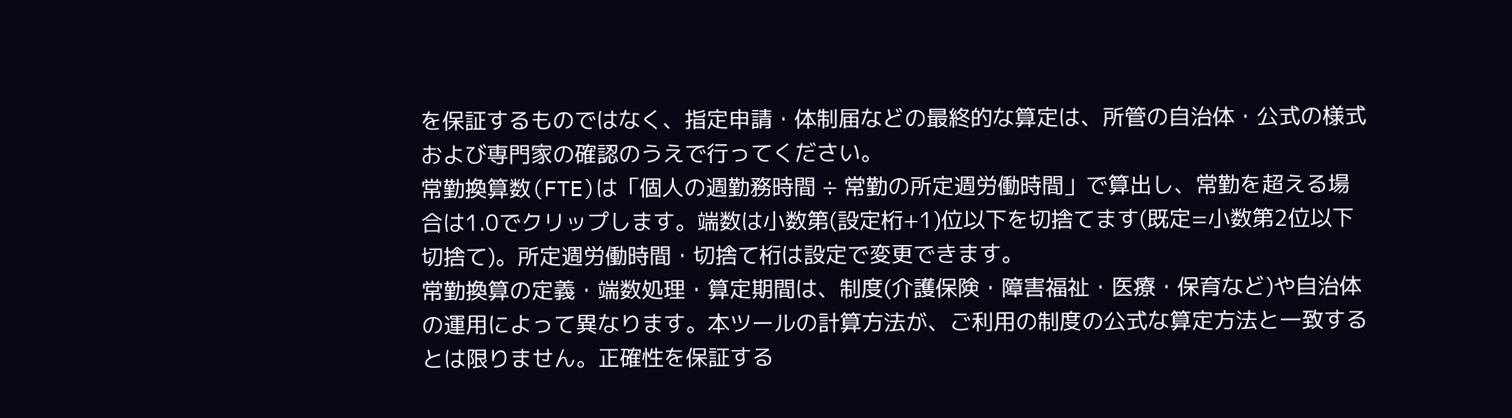を保証するものではなく、指定申請・体制届などの最終的な算定は、所管の自治体・公式の様式および専門家の確認のうえで行ってください。
常勤換算数(FTE)は「個人の週勤務時間 ÷ 常勤の所定週労働時間」で算出し、常勤を超える場合は1.0でクリップします。端数は小数第(設定桁+1)位以下を切捨てます(既定=小数第2位以下切捨て)。所定週労働時間・切捨て桁は設定で変更できます。
常勤換算の定義・端数処理・算定期間は、制度(介護保険・障害福祉・医療・保育など)や自治体の運用によって異なります。本ツールの計算方法が、ご利用の制度の公式な算定方法と一致するとは限りません。正確性を保証する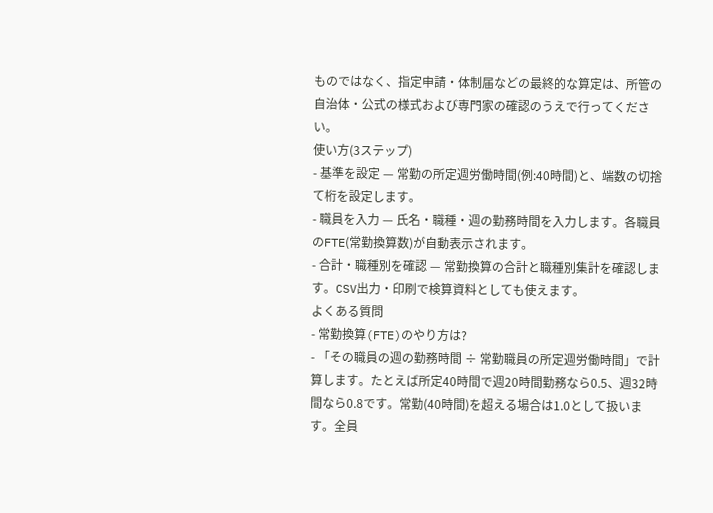ものではなく、指定申請・体制届などの最終的な算定は、所管の自治体・公式の様式および専門家の確認のうえで行ってください。
使い方(3ステップ)
- 基準を設定 — 常勤の所定週労働時間(例:40時間)と、端数の切捨て桁を設定します。
- 職員を入力 — 氏名・職種・週の勤務時間を入力します。各職員のFTE(常勤換算数)が自動表示されます。
- 合計・職種別を確認 — 常勤換算の合計と職種別集計を確認します。CSV出力・印刷で検算資料としても使えます。
よくある質問
- 常勤換算(FTE)のやり方は?
- 「その職員の週の勤務時間 ÷ 常勤職員の所定週労働時間」で計算します。たとえば所定40時間で週20時間勤務なら0.5、週32時間なら0.8です。常勤(40時間)を超える場合は1.0として扱います。全員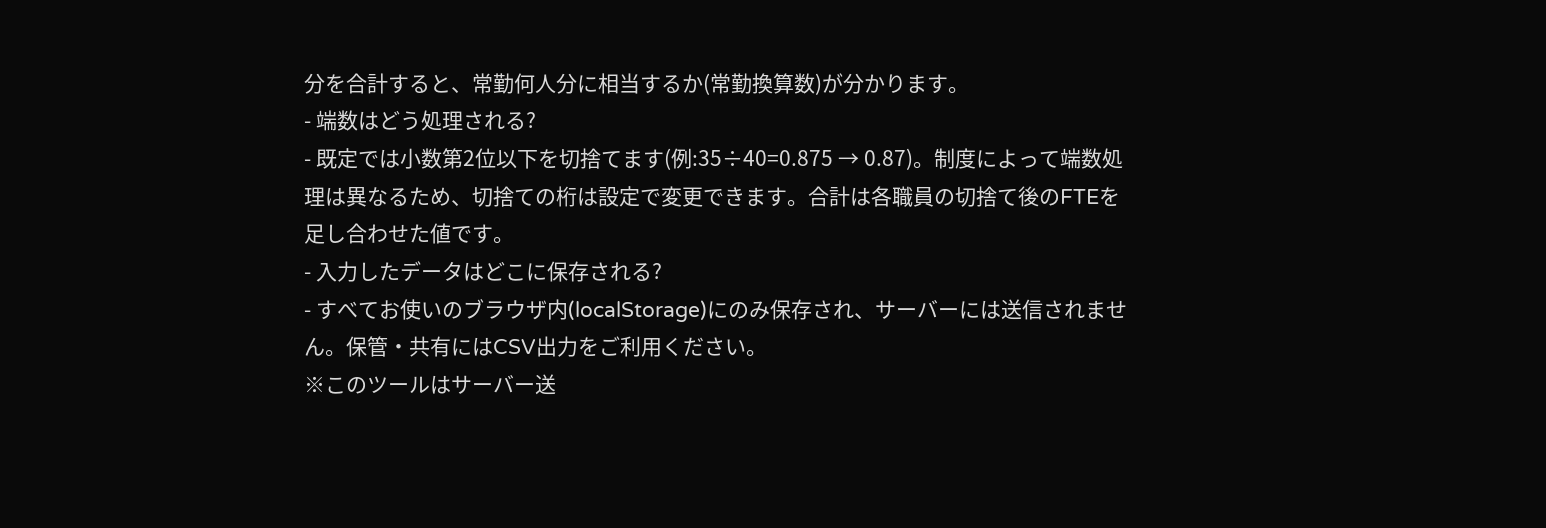分を合計すると、常勤何人分に相当するか(常勤換算数)が分かります。
- 端数はどう処理される?
- 既定では小数第2位以下を切捨てます(例:35÷40=0.875 → 0.87)。制度によって端数処理は異なるため、切捨ての桁は設定で変更できます。合計は各職員の切捨て後のFTEを足し合わせた値です。
- 入力したデータはどこに保存される?
- すべてお使いのブラウザ内(localStorage)にのみ保存され、サーバーには送信されません。保管・共有にはCSV出力をご利用ください。
※このツールはサーバー送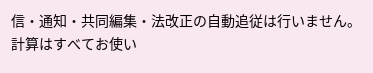信・通知・共同編集・法改正の自動追従は行いません。計算はすべてお使い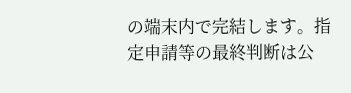の端末内で完結します。指定申請等の最終判断は公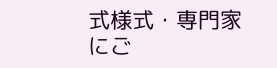式様式・専門家にご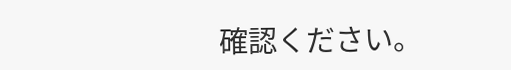確認ください。